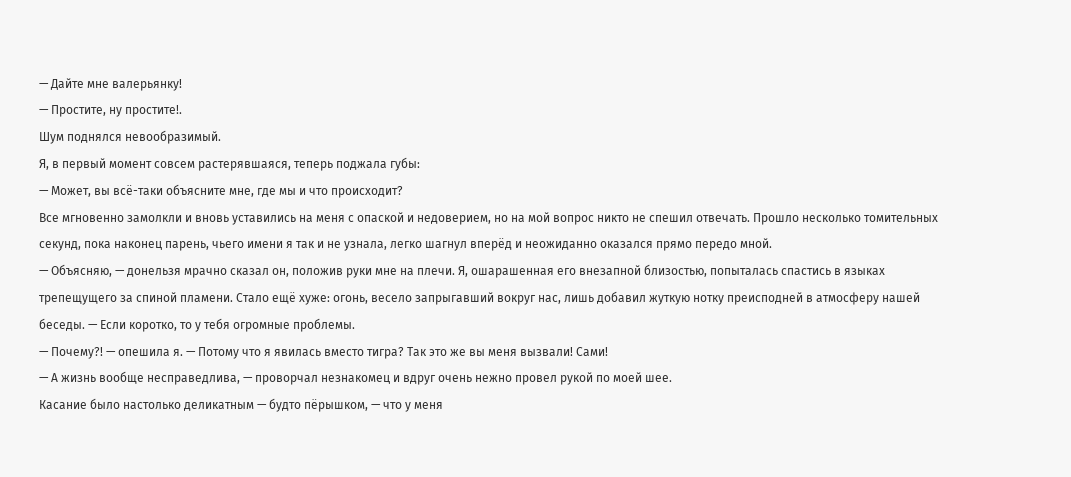— Дайте мне валерьянку!
— Простите, ну простите!.
Шум поднялся невообразимый.
Я, в первый момент совсем растерявшаяся, теперь поджала губы:
— Может, вы всё-таки объясните мне, где мы и что происходит?
Все мгновенно замолкли и вновь уставились на меня с опаской и недоверием, но на мой вопрос никто не спешил отвечать. Прошло несколько томительных секунд, пока наконец парень, чьего имени я так и не узнала, легко шагнул вперёд и неожиданно оказался прямо передо мной.
— Объясняю, — донельзя мрачно сказал он, положив руки мне на плечи. Я, ошарашенная его внезапной близостью, попыталась спастись в языках трепещущего за спиной пламени. Стало ещё хуже: огонь, весело запрыгавший вокруг нас, лишь добавил жуткую нотку преисподней в атмосферу нашей беседы. — Если коротко, то у тебя огромные проблемы.
— Почему?! — опешила я. — Потому что я явилась вместо тигра? Так это же вы меня вызвали! Сами!
— А жизнь вообще несправедлива, — проворчал незнакомец и вдруг очень нежно провел рукой по моей шее.
Касание было настолько деликатным — будто пёрышком, — что у меня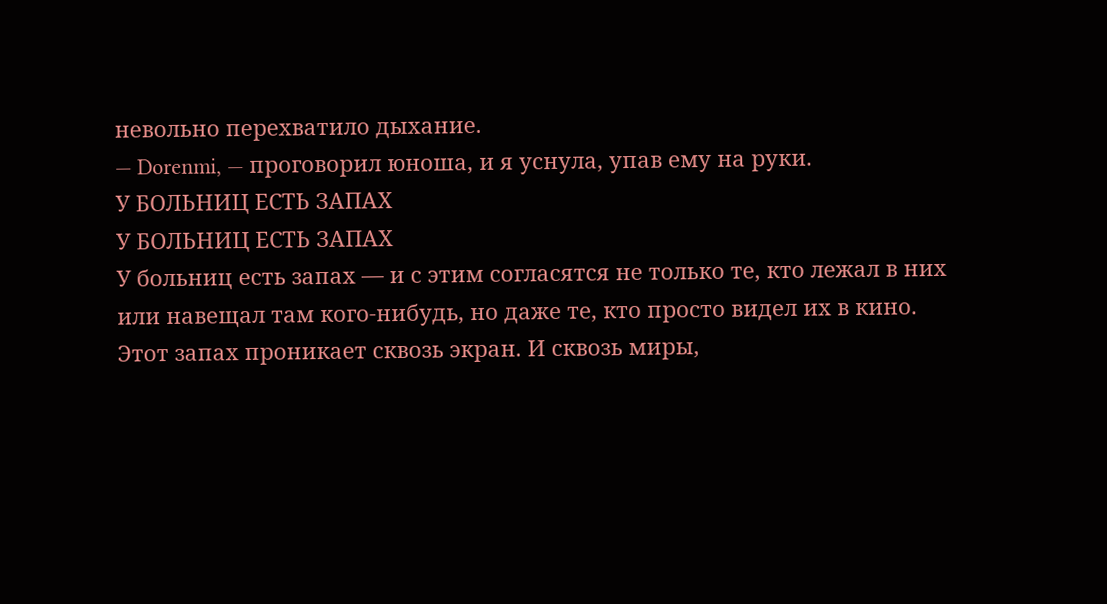невольно перехватило дыхание.
— Dorenmi, — проговорил юноша, и я уснула, упав ему на руки.
У БОЛЬНИЦ ЕСТЬ ЗАПАХ
У БОЛЬНИЦ ЕСТЬ ЗАПАХ
У больниц есть запах — и с этим согласятся не только те, кто лежал в них или навещал там кого-нибудь, но даже те, кто просто видел их в кино. Этот запах проникает сквозь экран. И сквозь миры,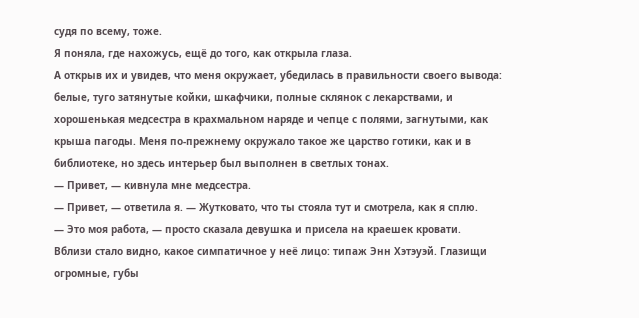судя по всему, тоже.
Я поняла, где нахожусь, ещё до того, как открыла глаза.
А открыв их и увидев, что меня окружает, убедилась в правильности своего вывода: белые, туго затянутые койки, шкафчики, полные склянок с лекарствами, и хорошенькая медсестра в крахмальном наряде и чепце с полями, загнутыми, как крыша пагоды. Меня по-прежнему окружало такое же царство готики, как и в библиотеке, но здесь интерьер был выполнен в светлых тонах.
— Привет, — кивнула мне медсестра.
— Привет, — ответила я. — Жутковато, что ты стояла тут и смотрела, как я сплю.
— Это моя работа, — просто сказала девушка и присела на краешек кровати.
Вблизи стало видно, какое симпатичное у неё лицо: типаж Энн Хэтэуэй. Глазищи огромные, губы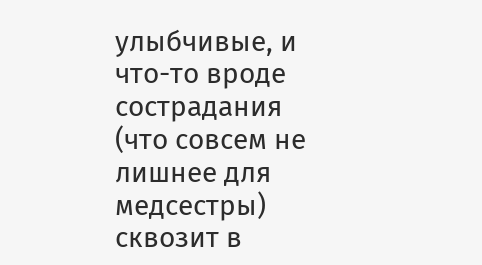улыбчивые, и что-то вроде сострадания (что совсем не лишнее для медсестры) сквозит в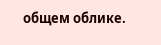общем облике.